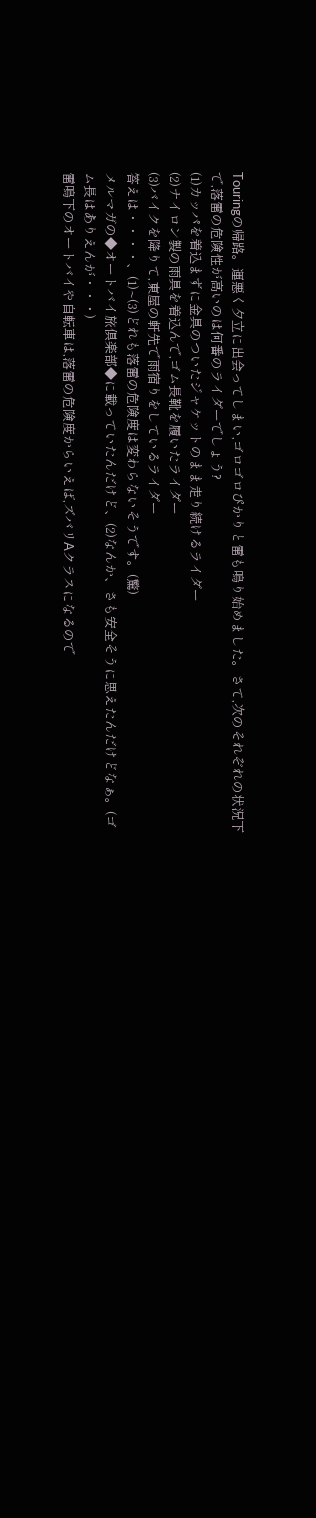Touringの帰路。運悪く夕立に出会ってしまい,ゴロゴロぴかりと雷も鳴り始めました。さて,次のそれぞれの状況下で,落雷の危険性が高いのは何番のライダーでしょう?
(1)カッパを着込まずに金具のついたジャケットのまま走り続けるライダー
(2)ナイロン製の雨具を着込んで,ゴム長靴を履いたライダー
(3)バイクを降りて,東屋の軒先で雨宿りをしているライダー
答えは・・・・、(1)~(3)どれも落雷の危険度は変わらないそうです。(驚)
メルマガの◆オートバイ旅倶楽部◆に載っていたんだけど、(2)なんか、さも安全そうに思えたんだけどなぁ。(ゴム長はありえんが・・・)
雷鳴下のオートバイや自転車は,落雷の危険度からいえば,ズバリAクラスになるので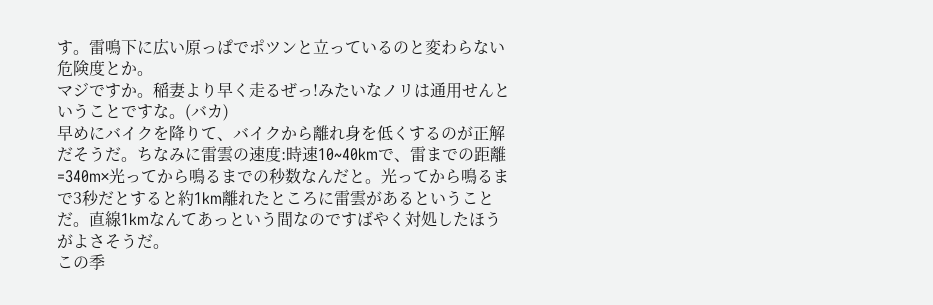す。雷鳴下に広い原っぱでポツンと立っているのと変わらない危険度とか。
マジですか。稲妻より早く走るぜっ!みたいなノリは通用せんということですな。(バカ)
早めにバイクを降りて、バイクから離れ身を低くするのが正解だそうだ。ちなみに雷雲の速度:時速10~40kmで、雷までの距離=340m×光ってから鳴るまでの秒数なんだと。光ってから鳴るまで3秒だとすると約1km離れたところに雷雲があるということだ。直線1kmなんてあっという間なのですばやく対処したほうがよさそうだ。
この季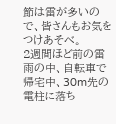節は雷が多いので、皆さんもお気をつけあそべ。
2週間ほど前の雷雨の中、自転車で帰宅中、30m先の電柱に落ち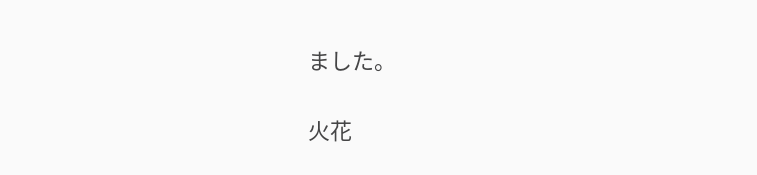ました。

火花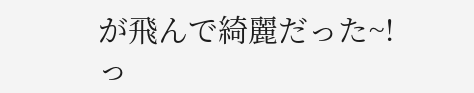が飛んで綺麗だった~!っ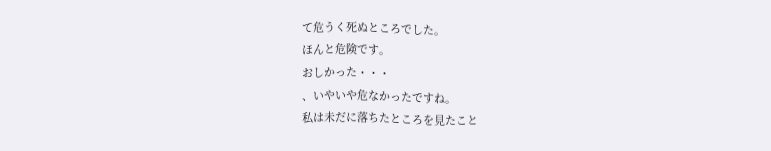て危うく死ぬところでした。
ほんと危険です。
おしかった・・・
、いやいや危なかったですね。
私は未だに落ちたところを見たこと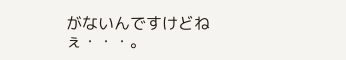がないんですけどねぇ・・・。